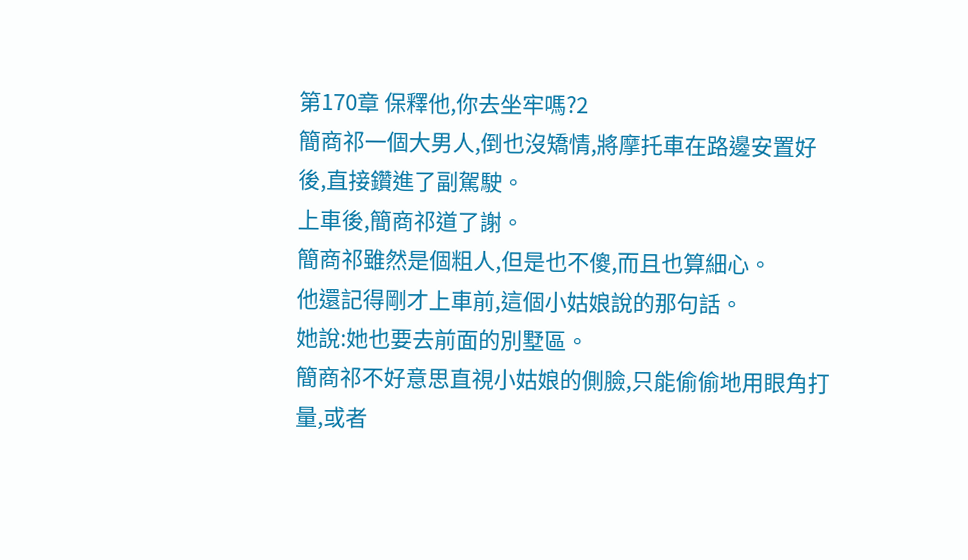第170章 保釋他,你去坐牢嗎?2
簡商祁一個大男人,倒也沒矯情,將摩托車在路邊安置好後,直接鑽進了副駕駛。
上車後,簡商祁道了謝。
簡商祁雖然是個粗人,但是也不傻,而且也算細心。
他還記得剛才上車前,這個小姑娘說的那句話。
她說:她也要去前面的別墅區。
簡商祁不好意思直視小姑娘的側臉,只能偷偷地用眼角打量,或者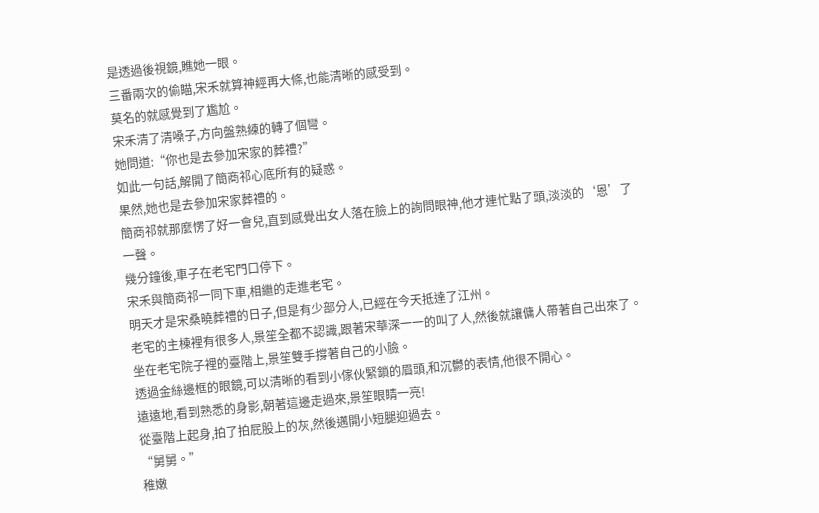是透過後視鏡,瞧她一眼。
三番兩次的偷瞄,宋禾就算神經再大條,也能清晰的感受到。
莫名的就感覺到了尷尬。
宋禾清了清嗓子,方向盤熟練的轉了個彎。
她問道:“你也是去參加宋家的葬禮?”
如此一句話,解開了簡商祁心底所有的疑惑。
果然,她也是去參加宋家葬禮的。
簡商祁就那麼愣了好一會兒,直到感覺出女人落在臉上的詢問眼神,他才連忙點了頭,淡淡的‘恩’了一聲。
幾分鐘後,車子在老宅門口停下。
宋禾與簡商祁一同下車,相繼的走進老宅。
明天才是宋桑曉葬禮的日子,但是有少部分人,已經在今天抵達了江州。
老宅的主棟裡有很多人,景笙全都不認識,跟著宋華深一一的叫了人,然後就讓傭人帶著自己出來了。
坐在老宅院子裡的臺階上,景笙雙手撐著自己的小臉。
透過金絲邊框的眼鏡,可以清晰的看到小傢伙緊鎖的眉頭,和沉鬱的表情,他很不開心。
遠遠地,看到熟悉的身影,朝著這邊走過來,景笙眼睛一亮!
從臺階上起身,拍了拍屁股上的灰,然後邁開小短腿迎過去。
“舅舅。”
稚嫩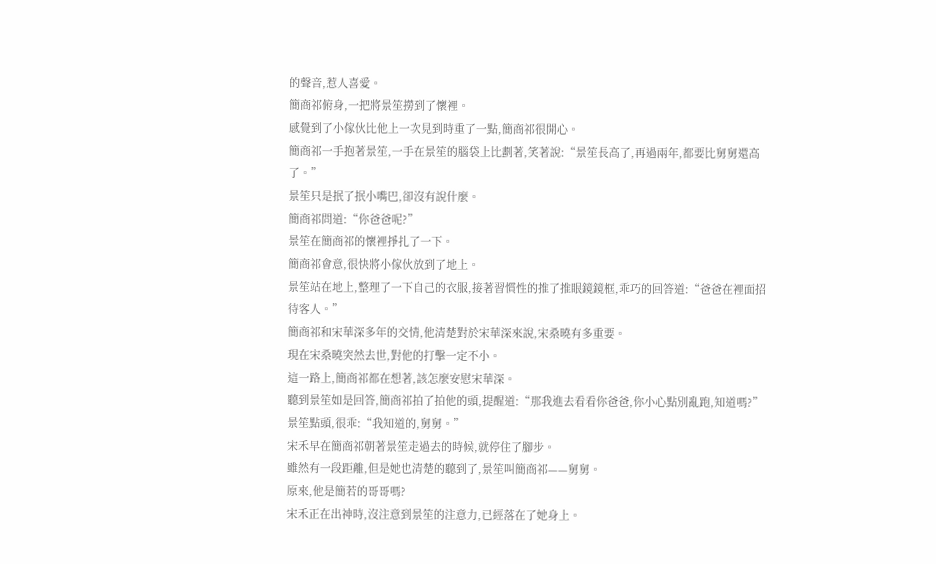的聲音,惹人喜愛。
簡商祁俯身,一把將景笙撈到了懷裡。
感覺到了小傢伙比他上一次見到時重了一點,簡商祁很開心。
簡商祁一手抱著景笙,一手在景笙的腦袋上比劃著,笑著說:“景笙長高了,再過兩年,都要比舅舅還高了。”
景笙只是抿了抿小嘴巴,卻沒有說什麼。
簡商祁問道:“你爸爸呢?”
景笙在簡商祁的懷裡掙扎了一下。
簡商祁會意,很快將小傢伙放到了地上。
景笙站在地上,整理了一下自己的衣服,接著習慣性的推了推眼鏡鏡框,乖巧的回答道:“爸爸在裡面招待客人。”
簡商祁和宋華深多年的交情,他清楚對於宋華深來說,宋桑曉有多重要。
現在宋桑曉突然去世,對他的打擊一定不小。
這一路上,簡商祁都在想著,該怎麼安慰宋華深。
聽到景笙如是回答,簡商祁拍了拍他的頭,提醒道:“那我進去看看你爸爸,你小心點別亂跑,知道嗎?”
景笙點頭,很乖:“我知道的,舅舅。”
宋禾早在簡商祁朝著景笙走過去的時候,就停住了腳步。
雖然有一段距離,但是她也清楚的聽到了,景笙叫簡商祁——舅舅。
原來,他是簡若的哥哥嗎?
宋禾正在出神時,沒注意到景笙的注意力,已經落在了她身上。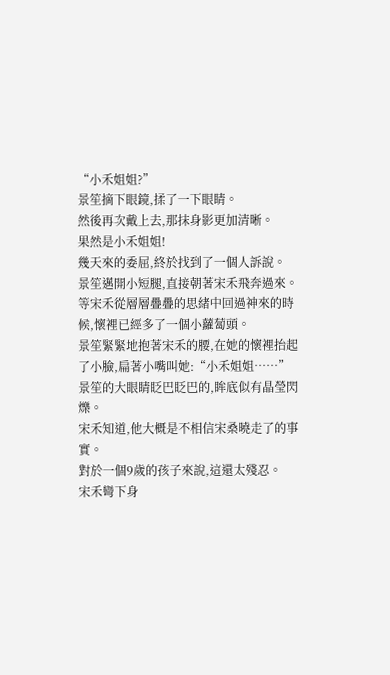“小禾姐姐?”
景笙摘下眼鏡,揉了一下眼睛。
然後再次戴上去,那抹身影更加清晰。
果然是小禾姐姐!
幾天來的委屈,終於找到了一個人訴說。
景笙邁開小短腿,直接朝著宋禾飛奔過來。
等宋禾從層層疊疊的思緒中回過神來的時候,懷裡已經多了一個小蘿蔔頭。
景笙緊緊地抱著宋禾的腰,在她的懷裡抬起了小臉,扁著小嘴叫她:“小禾姐姐……”
景笙的大眼睛眨巴眨巴的,眸底似有晶瑩閃爍。
宋禾知道,他大概是不相信宋桑曉走了的事實。
對於一個9歲的孩子來說,這還太殘忍。
宋禾彎下身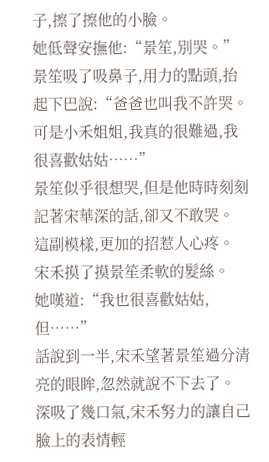子,擦了擦他的小臉。
她低聲安撫他:“景笙,別哭。”
景笙吸了吸鼻子,用力的點頭,抬起下巴說:“爸爸也叫我不許哭。可是小禾姐姐,我真的很難過,我很喜歡姑姑……”
景笙似乎很想哭,但是他時時刻刻記著宋華深的話,卻又不敢哭。
這副模樣,更加的招惹人心疼。
宋禾摸了摸景笙柔軟的髮絲。
她嘆道:“我也很喜歡姑姑,但……”
話說到一半,宋禾望著景笙過分清亮的眼眸,忽然就說不下去了。
深吸了幾口氣,宋禾努力的讓自己臉上的表情輕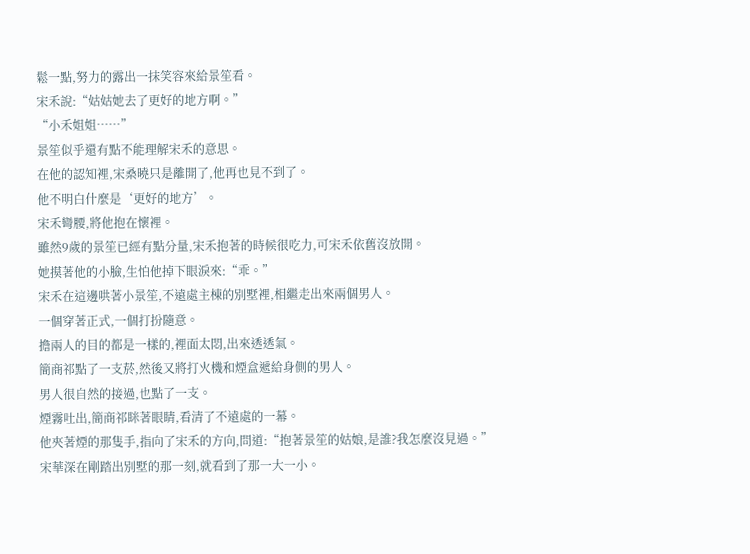鬆一點,努力的露出一抹笑容來給景笙看。
宋禾說:“姑姑她去了更好的地方啊。”
“小禾姐姐……”
景笙似乎還有點不能理解宋禾的意思。
在他的認知裡,宋桑曉只是離開了,他再也見不到了。
他不明白什麼是‘更好的地方’。
宋禾彎腰,將他抱在懷裡。
雖然9歲的景笙已經有點分量,宋禾抱著的時候很吃力,可宋禾依舊沒放開。
她摸著他的小臉,生怕他掉下眼淚來:“乖。”
宋禾在這邊哄著小景笙,不遠處主棟的別墅裡,相繼走出來兩個男人。
一個穿著正式,一個打扮隨意。
擔兩人的目的都是一樣的,裡面太悶,出來透透氣。
簡商祁點了一支菸,然後又將打火機和煙盒遞給身側的男人。
男人很自然的接過,也點了一支。
煙霧吐出,簡商祁眯著眼睛,看清了不遠處的一幕。
他夾著煙的那隻手,指向了宋禾的方向,問道:“抱著景笙的姑娘,是誰?我怎麼沒見過。”
宋華深在剛踏出別墅的那一刻,就看到了那一大一小。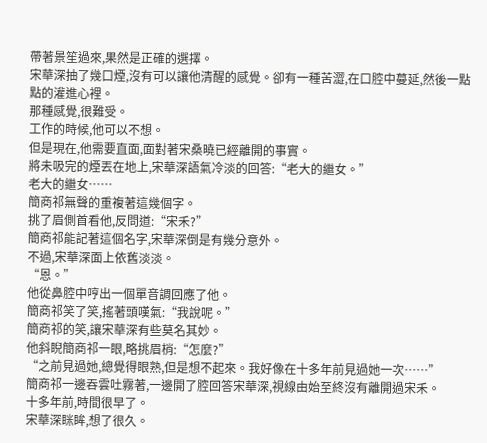帶著景笙過來,果然是正確的選擇。
宋華深抽了幾口煙,沒有可以讓他清醒的感覺。卻有一種苦澀,在口腔中蔓延,然後一點點的灌進心裡。
那種感覺,很難受。
工作的時候,他可以不想。
但是現在,他需要直面,面對著宋桑曉已經離開的事實。
將未吸完的煙丟在地上,宋華深語氣冷淡的回答:“老大的繼女。”
老大的繼女……
簡商祁無聲的重複著這幾個字。
挑了眉側首看他,反問道:“宋禾?”
簡商祁能記著這個名字,宋華深倒是有幾分意外。
不過,宋華深面上依舊淡淡。
“恩。”
他從鼻腔中哼出一個單音調回應了他。
簡商祁笑了笑,搖著頭嘆氣:“我說呢。”
簡商祁的笑,讓宋華深有些莫名其妙。
他斜睨簡商祁一眼,略挑眉梢:“怎麼?”
“之前見過她,總覺得眼熟,但是想不起來。我好像在十多年前見過她一次……”
簡商祁一邊吞雲吐霧著,一邊開了腔回答宋華深,視線由始至終沒有離開過宋禾。
十多年前,時間很早了。
宋華深眯眸,想了很久。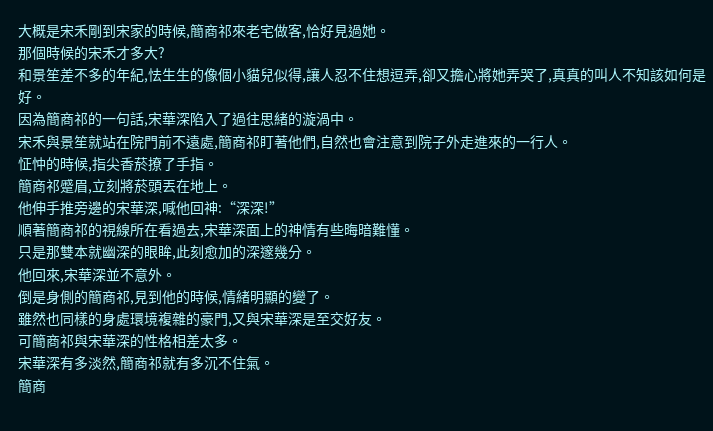大概是宋禾剛到宋家的時候,簡商祁來老宅做客,恰好見過她。
那個時候的宋禾才多大?
和景笙差不多的年紀,怯生生的像個小貓兒似得,讓人忍不住想逗弄,卻又擔心將她弄哭了,真真的叫人不知該如何是好。
因為簡商祁的一句話,宋華深陷入了過往思緒的漩渦中。
宋禾與景笙就站在院門前不遠處,簡商祁盯著他們,自然也會注意到院子外走進來的一行人。
怔忡的時候,指尖香菸撩了手指。
簡商祁蹙眉,立刻將菸頭丟在地上。
他伸手推旁邊的宋華深,喊他回神:“深深!”
順著簡商祁的視線所在看過去,宋華深面上的神情有些晦暗難懂。
只是那雙本就幽深的眼眸,此刻愈加的深邃幾分。
他回來,宋華深並不意外。
倒是身側的簡商祁,見到他的時候,情緒明顯的變了。
雖然也同樣的身處環境複雜的豪門,又與宋華深是至交好友。
可簡商祁與宋華深的性格相差太多。
宋華深有多淡然,簡商祁就有多沉不住氣。
簡商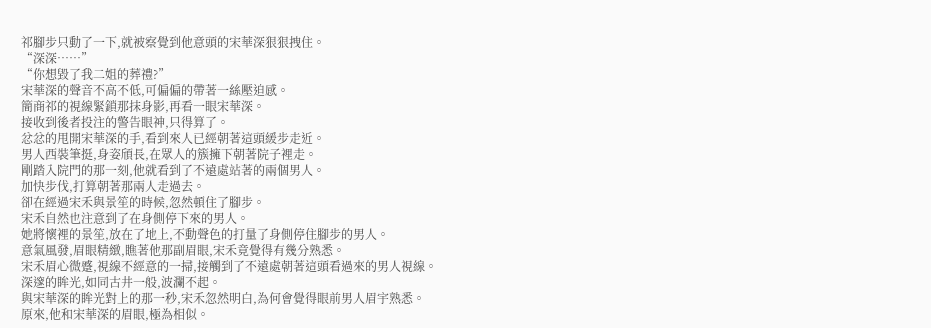祁腳步只動了一下,就被察覺到他意頭的宋華深狠狠拽住。
“深深……”
“你想毀了我二姐的葬禮?”
宋華深的聲音不高不低,可偏偏的帶著一絲壓迫感。
簡商祁的視線緊鎖那抹身影,再看一眼宋華深。
接收到後者投注的警告眼神,只得算了。
忿忿的甩開宋華深的手,看到來人已經朝著這頭緩步走近。
男人西裝筆挺,身姿頎長,在眾人的簇擁下朝著院子裡走。
剛踏入院門的那一刻,他就看到了不遠處站著的兩個男人。
加快步伐,打算朝著那兩人走過去。
卻在經過宋禾與景笙的時候,忽然頓住了腳步。
宋禾自然也注意到了在身側停下來的男人。
她將懷裡的景笙,放在了地上,不動聲色的打量了身側停住腳步的男人。
意氣風發,眉眼精緻,瞧著他那副眉眼,宋禾竟覺得有幾分熟悉。
宋禾眉心微蹙,視線不經意的一掃,接觸到了不遠處朝著這頭看過來的男人視線。
深邃的眸光,如同古井一般,波瀾不起。
與宋華深的眸光對上的那一秒,宋禾忽然明白,為何會覺得眼前男人眉宇熟悉。
原來,他和宋華深的眉眼,極為相似。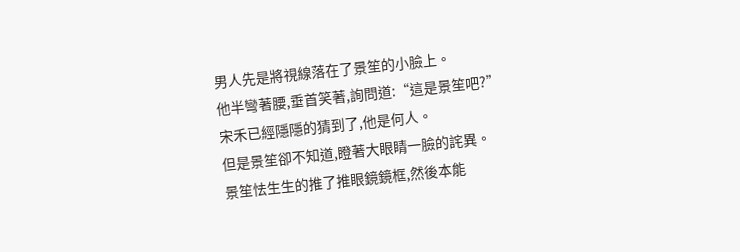男人先是將視線落在了景笙的小臉上。
他半彎著腰,垂首笑著,詢問道:“這是景笙吧?”
宋禾已經隱隱的猜到了,他是何人。
但是景笙卻不知道,瞪著大眼睛一臉的詫異。
景笙怯生生的推了推眼鏡鏡框,然後本能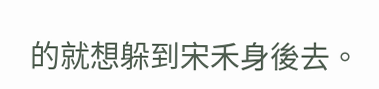的就想躲到宋禾身後去。